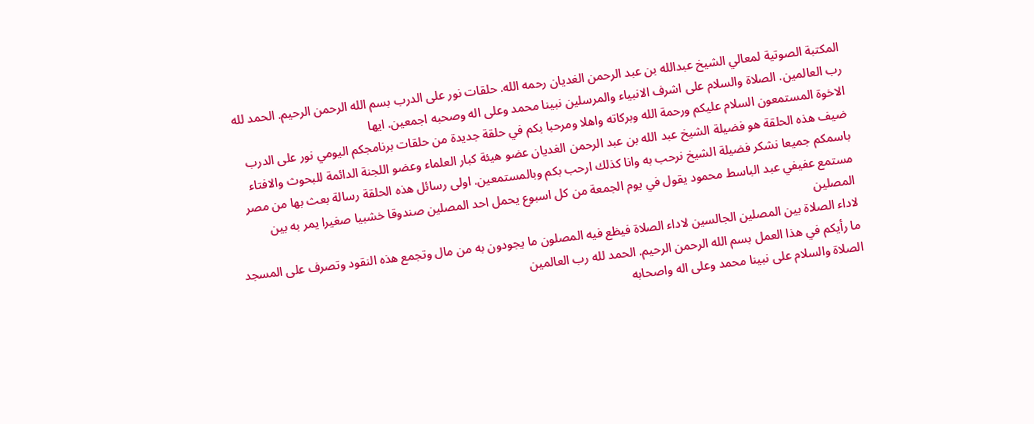المكتبة الصوتية لمعالي الشيخ عبدالله بن عبد الرحمن الغديان رحمه الله. حلقات نور على الدرب بسم الله الرحمن الرحيم. الحمد لله رب العالمين. الصلاة والسلام على اشرف الانبياء والمرسلين نبينا محمد وعلى اله وصحبه اجمعين. ايها
الاخوة المستمعون السلام عليكم ورحمة الله وبركاته واهلا ومرحبا بكم في حلقة جديدة من حلقات برنامجكم اليومي نور على الدرب ضيف هذه الحلقة هو فضيلة الشيخ عبد الله بن عبد الرحمن الغديان عضو هيئة كبار العلماء وعضو اللجنة الدائمة للبحوث والافتاء
باسمكم جميعا نشكر فضيلة الشيخ نرحب به وانا كذلك ارحب بكم وبالمستمعين. اولى رسائل هذه الحلقة رسالة بعث بها من مصر مستمع عفيفي عبد الباسط محمود يقول في يوم الجمعة من كل اسبوع يحمل احد المصلين صندوقا خشبيا صغيرا يمر به بين المصلين
لاداء الصلاة بين المصلين الجالسين لاداء الصلاة فيظع فيه المصلون ما يجودون به من مال وتجمع هذه النقود وتصرف على المسجد ما رأيكم في هذا العمل بسم الله الرحمن الرحيم. الحمد لله رب العالمين
الصلاة والسلام على نبينا محمد وعلى اله واصحابه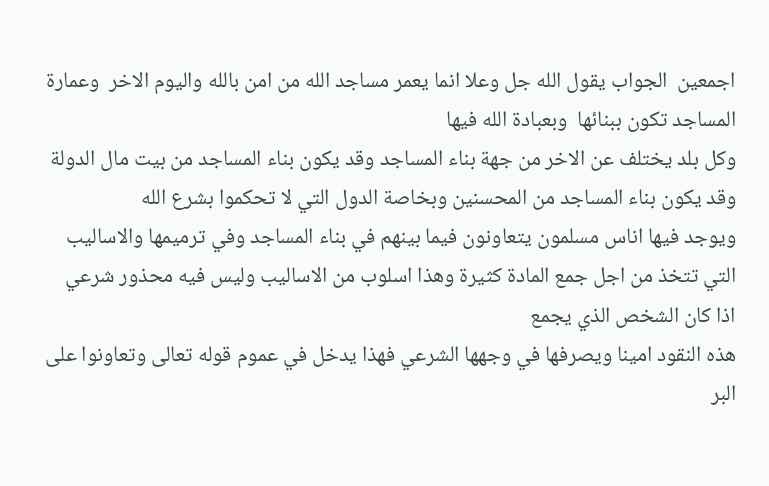اجمعين  الجواب يقول الله جل وعلا انما يعمر مساجد الله من امن بالله واليوم الاخر  وعمارة المساجد تكون ببنائها  وبعبادة الله فيها
وكل بلد يختلف عن الاخر من جهة بناء المساجد وقد يكون بناء المساجد من بيت مال الدولة وقد يكون بناء المساجد من المحسنين وبخاصة الدول التي لا تحكموا بشرع الله
ويوجد فيها اناس مسلمون يتعاونون فيما بينهم في بناء المساجد وفي ترميمها والاساليب التي تتخذ من اجل جمع المادة كثيرة وهذا اسلوب من الاساليب وليس فيه محذور شرعي اذا كان الشخص الذي يجمع
هذه النقود امينا ويصرفها في وجهها الشرعي فهذا يدخل في عموم قوله تعالى وتعاونوا على البر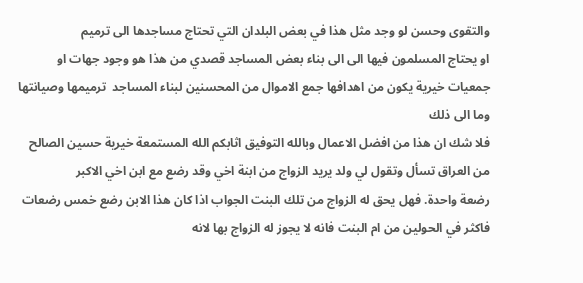والتقوى وحسن لو وجد مثل هذا في بعض البلدان التي تحتاج مساجدها الى ترميم
او يحتاج المسلمون فيها الى الى بناء بعض المساجد قصدي من هذا هو وجود جهات او جمعيات خيرية يكون من اهدافها جمع الاموال من المحسنين لبناء المساجد  ترميمها وصيانتها وما الى ذلك
فلا شك ان هذا من افضل الاعمال وبالله التوفيق اثابكم الله المستمعة خيرية حسين الصالح من العراق تسأل وتقول لي ولد يريد الزواج من ابنة اخي وقد رضع مع ابن اخي الاكبر
رضعة واحدة. فهل يحق له الزواج من تلك البنت الجواب اذا كان هذا الابن رضع خمس رضعات فاكثر في الحولين من ام البنت فانه لا يجوز له الزواج بها لانه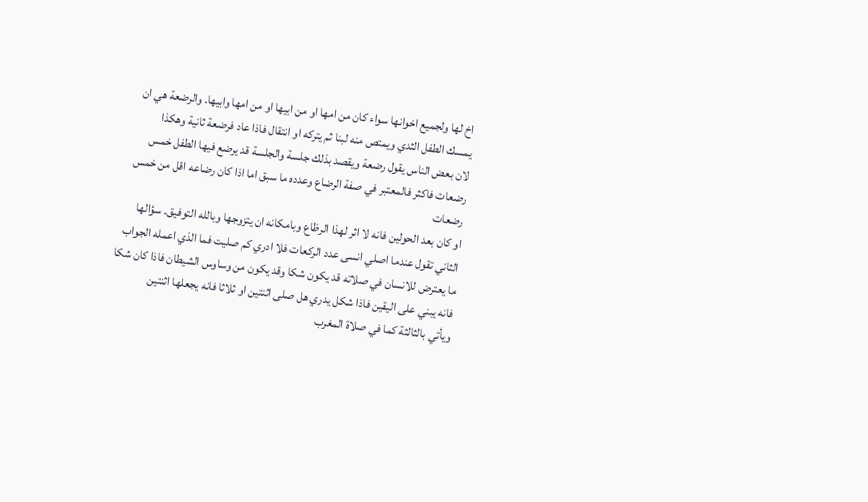اخ لها ولجميع اخوانها سواء كان من امها او من ابيها او من امها وابيها. والرضعة هي ان يمسك الطفل الثدي ويمتص منه لبنا ثم يتركه او انتقال فاذا عاد فرضعة ثانية وهكذا
لان بعض الناس يقول رضعة ويقصد بذلك جلسة والجلسة قد يرضع فيها الطفل خمس رضعات فاكثر فالمعتبر في صفة الرضاع وعدده ما سبق اما اذا كان رضاعه اقل من خمس رضعات
او كان بعد الحولين فانه لا اثر لهذا الرظاع وبامكانه ان يتزوجها وبالله التوفيق. سؤالها الثاني تقول عندما اصلي انسى عدد الركعات فلا ادري كم صليت فما الذي اعمله الجواب
ما يعترض للانسان في صلاته قد يكون شكا وقد يكون من وساوس الشيطان فاذا كان شكا فانه يبني على اليقين فاذا شكل يدري هل صلى اثنتين او ثلاثا فانه يجعلها اثنتين
ويأتي بالثالثة كما في صلاة المغرب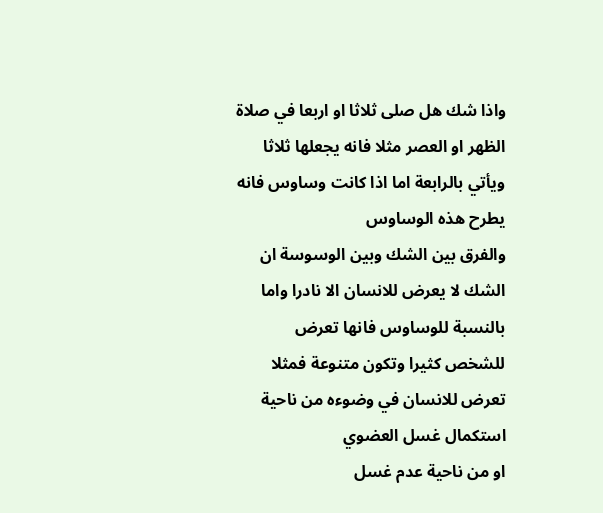واذا شك هل صلى ثلاثا او اربعا في صلاة الظهر او العصر مثلا فانه يجعلها ثلاثا ويأتي بالرابعة اما اذا كانت وساوس فانه يطرح هذه الوساوس
والفرق بين الشك وبين الوسوسة ان الشك لا يعرض للانسان الا نادرا واما بالنسبة للوساوس فانها تعرض للشخص كثيرا وتكون متنوعة فمثلا تعرض للانسان في وضوءه من ناحية استكمال غسل العضوي
او من ناحية عدم غسل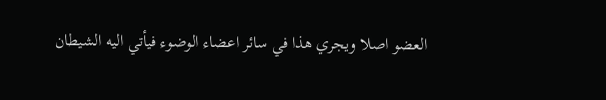العضو اصلا ويجري هذا في سائر اعضاء الوضوء فيأتي اليه الشيطان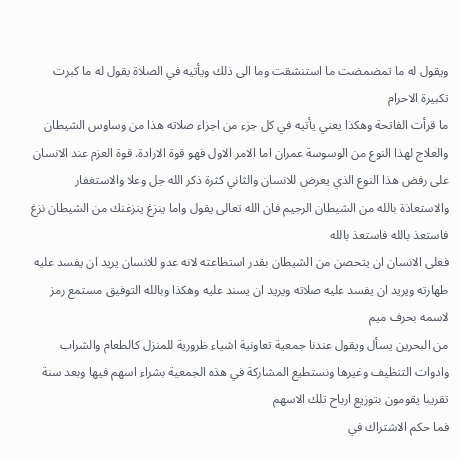ويقول له ما تمضمضت ما استنشقت وما الى ذلك ويأتيه في الصلاة يقول له ما كبرت تكبيرة الاحرام
ما قرأت الفاتحة وهكذا يعني يأتيه في كل جزء من اجزاء صلاته هذا من وساوس الشيطان والعلاج لهذا النوع من الوسوسة عمران اما الامر الاول فهو قوة الارادة. قوة العزم عند الانسان
على رفض هذا النوع الذي يعرض للانسان والثاني كثرة ذكر الله جل وعلا والاستغفار والاستعاذة بالله من الشيطان الرجيم فان الله تعالى يقول واما ينزغ ينزغنك من الشيطان نزغ فاستعذ بالله فاستعذ بالله
فعلى الانسان ان يتحصن من الشيطان بقدر استطاعته لانه عدو للانسان يريد ان يفسد عليه طهارته ويريد ان يفسد عليه صلاته ويريد ان يسند عليه وهكذا وبالله التوفيق مستمع رمز لاسمه بحرف ميم
من البحرين يسأل ويقول عندنا جمعية تعاونية اشياء ظرورية للمنزل كالطعام والشراب وادوات التنظيف وغيرها ونستطيع المشاركة في هذه الجمعية بشراء اسهم فيها وبعد سنة تقريبا يقومون بتوزيع ارباح تلك الاسهم
فما حكم الاشتراك في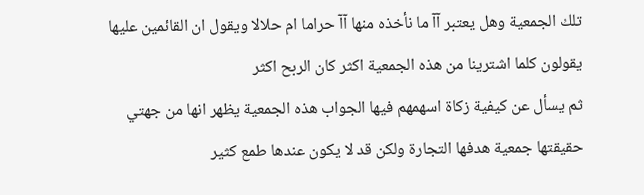تلك الجمعية وهل يعتبر آآ ما نأخذه منها آآ حراما ام حلالا ويقول ان القائمين عليها يقولون كلما اشترينا من هذه الجمعية اكثر كان الربح اكثر
ثم يسأل عن كيفية زكاة اسهمهم فيها الجواب هذه الجمعية يظهر انها من جهتي حقيقتها جمعية هدفها التجارة ولكن قد لا يكون عندها طمع كثير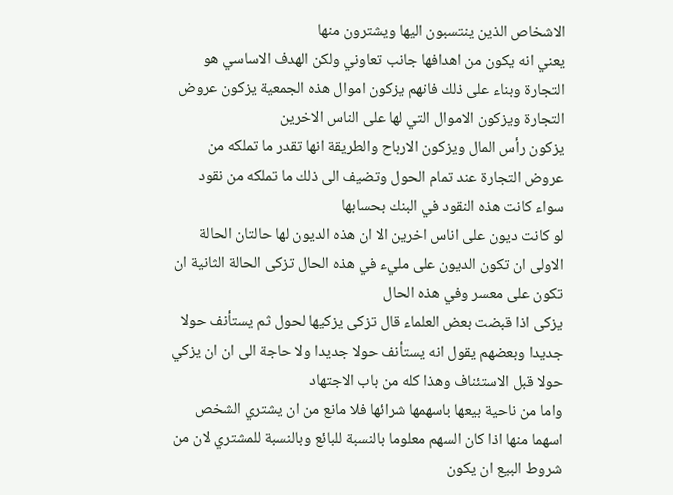الاشخاص الذين ينتسبون اليها ويشترون منها
يعني انه يكون من اهدافها جانب تعاوني ولكن الهدف الاساسي هو التجارة وبناء على ذلك فانهم يزكون اموال هذه الجمعية يزكون عروض التجارة ويزكون الاموال التي لها على الناس الاخرين
يزكون رأس المال ويزكون الارباح والطريقة انها تقدر ما تملكه من عروض التجارة عند تمام الحول وتضيف الى ذلك ما تملكه من نقود سواء كانت هذه النقود في البنك بحسابها
لو كانت ديون على اناس اخرين الا ان هذه الديون لها حالتان الحالة الاولى ان تكون الديون على مليء في هذه الحال تزكى الحالة الثانية ان تكون على معسر وفي هذه الحال
يزكى اذا قبضت بعض العلماء قال تزكى يزكيها لحول ثم يستأنف حولا جديدا وبعضهم يقول انه يستأنف حولا جديدا ولا حاجة الى ان ان يزكي حولا قبل الاستئناف وهذا كله من باب الاجتهاد
واما من ناحية بيعها باسهمها شرائها فلا مانع من ان يشتري الشخص اسهما منها اذا كان السهم معلوما بالنسبة للبائع وبالنسبة للمشتري لان من شروط البيع ان يكون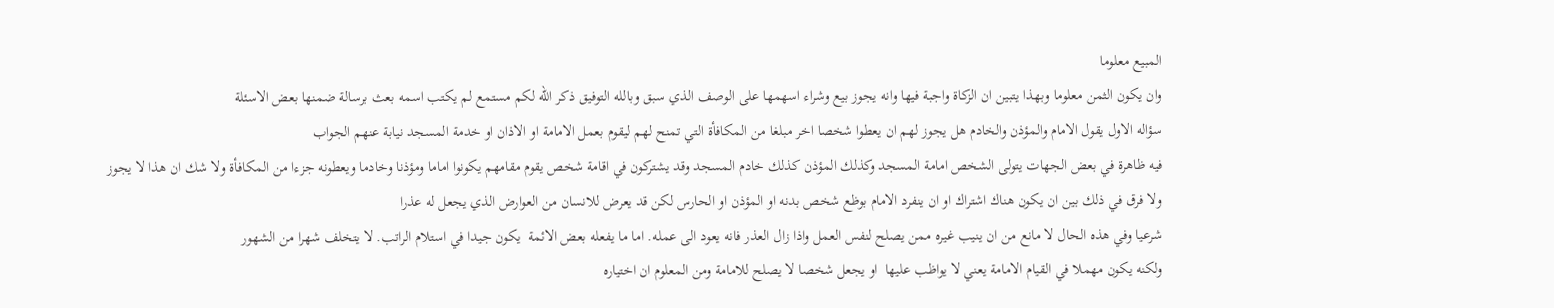المبيع معلوما
وان يكون الثمن معلوما وبهذا يتبين ان الزكاة واجبة فيها وانه يجوز بيع وشراء اسهمها على الوصف الذي سبق وبالله التوفيق ذكر الله لكم مستمع لم يكتب اسمه بعث برسالة ضمنها بعض الاسئلة
سؤاله الاول يقول الامام والمؤذن والخادم هل يجوز لهم ان يعطوا شخصا اخر مبلغا من المكافأة التي تمنح لهم ليقوم بعمل الامامة او الاذان او خدمة المسجد نيابة عنهم الجواب
فيه ظاهرة في بعض الجهات يتولى الشخص امامة المسجد وكذلك المؤذن كذلك خادم المسجد وقد يشتركون في اقامة شخص يقوم مقامهم يكونوا اماما ومؤذنا وخادما ويعطونه جزءا من المكافأة ولا شك ان هذا لا يجوز
ولا فرق في ذلك بين ان يكون هناك اشتراك او ان ينفرد الامام بوظع شخص بدنه او المؤذن او الحارس لكن قد يعرض للانسان من العوارض الذي يجعل له عذرا
شرعيا وفي هذه الحال لا مانع من ان ينيب غيره ممن يصلح لنفس العمل واذا زال العذر فانه يعود الى عمله. اما ما يفعله بعض الائمة  يكون جيدا في استلام الراتب. لا يتخلف شهرا من الشهور
ولكنه يكون مهملا في القيام الامامة يعني لا يواظب عليها  او يجعل شخصا لا يصلح للامامة ومن المعلوم ان اختياره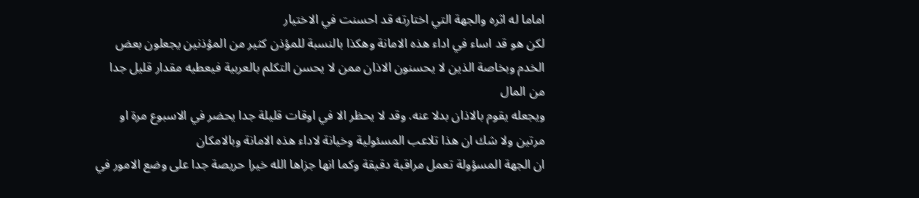اماما له اثره والجهة التي اختارته قد احسنت في الاختيار
لكن هو قد اساء في اداء هذه الامانة وهكذا بالنسبة للمؤذن كثير من المؤذنين يجعلون بعض الخدم وبخاصة الذين لا يحسنون الاذان ممن لا يحسن التكلم بالعربية فيعطيه مقدار قليل جدا من المال
ويجعله يقوم بالاذان بدلا عنه. وقد لا يحظر الا في اوقات قليلة جدا يحضر في الاسبوع مرة او مرتين ولا شك ان هذا تلاعب المسئولية وخيانة لاداء هذه الامانة وبالامكان
ان الجهة المسؤولة تعمل مراقبة دقيقة وكما انها جزاها الله خيرا حريصة جدا على وضع الامور في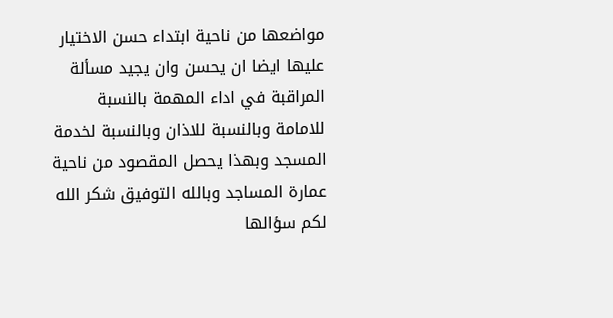مواضعها من ناحية ابتداء حسن الاختيار عليها ايضا ان يحسن وان يجيد مسألة
المراقبة في اداء المهمة بالنسبة للامامة وبالنسبة للاذان وبالنسبة لخدمة المسجد وبهذا يحصل المقصود من ناحية عمارة المساجد وبالله التوفيق شكر الله لكم سؤالها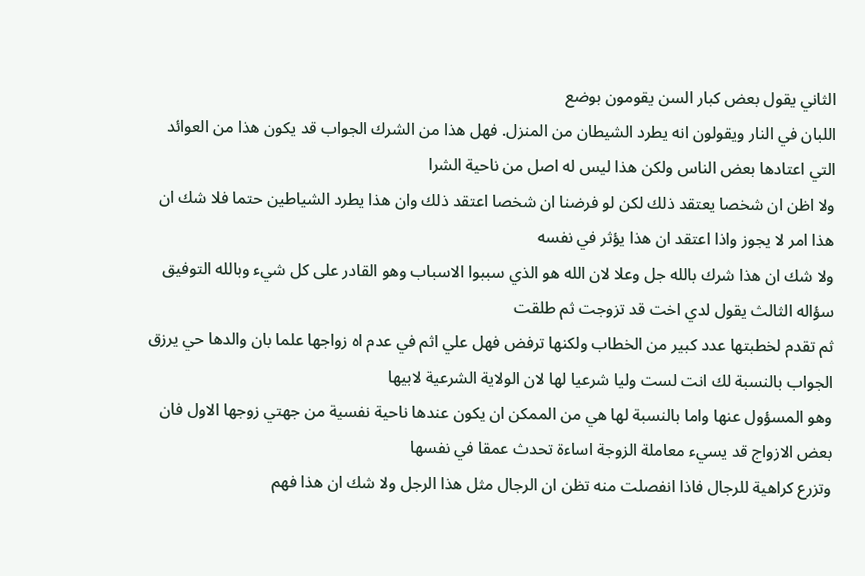الثاني يقول بعض كبار السن يقومون بوضع
اللبان في النار ويقولون انه يطرد الشيطان من المنزل. فهل هذا من الشرك الجواب قد يكون هذا من العوائد التي اعتادها بعض الناس ولكن هذا ليس له اصل من ناحية الشرا
ولا اظن ان شخصا يعتقد ذلك لكن لو فرضنا ان شخصا اعتقد ذلك وان هذا يطرد الشياطين حتما فلا شك ان هذا امر لا يجوز واذا اعتقد ان هذا يؤثر في نفسه
ولا شك ان هذا شرك بالله جل وعلا لان الله هو الذي سببوا الاسباب وهو القادر على كل شيء وبالله التوفيق سؤاله الثالث يقول لدي اخت قد تزوجت ثم طلقت
ثم تقدم لخطبتها عدد كبير من الخطاب ولكنها ترفض فهل علي اثم في عدم اه زواجها علما بان والدها حي يرزق الجواب بالنسبة لك انت لست وليا شرعيا لها لان الولاية الشرعية لابيها
وهو المسؤول عنها واما بالنسبة لها هي من الممكن ان يكون عندها ناحية نفسية من جهتي زوجها الاول فان بعض الازواج قد يسيء معاملة الزوجة اساءة تحدث عمقا في نفسها
وتزرع كراهية للرجال فاذا انفصلت منه تظن ان الرجال مثل هذا الرجل ولا شك ان هذا فهم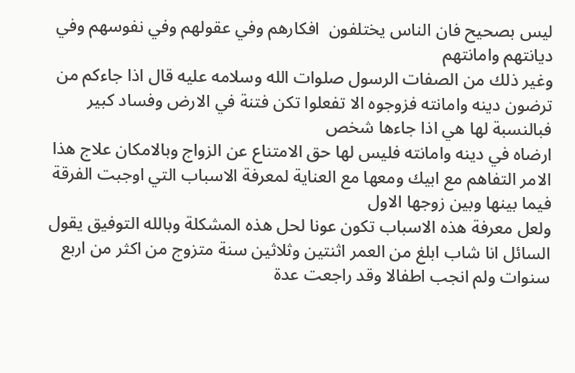ليس بصحيح فان الناس يختلفون  افكارهم وفي عقولهم وفي نفوسهم وفي ديانتهم وامانتهم
وغير ذلك من الصفات الرسول صلوات الله وسلامه عليه قال اذا جاءكم من ترضون دينه وامانته فزوجوه الا تفعلوا تكن فتنة في الارض وفساد كبير  فبالنسبة لها هي اذا جاءها شخص
ارضاه في دينه وامانته فليس لها حق الامتناع عن الزواج وبالامكان علاج هذا الامر التفاهم مع ابيك ومعها مع العناية لمعرفة الاسباب التي اوجبت الفرقة فيما بينها وبين زوجها الاول
ولعل معرفة هذه الاسباب تكون عونا لحل هذه المشكلة وبالله التوفيق يقول السائل انا شاب ابلغ من العمر اثنتين وثلاثين سنة متزوج من اكثر من اربع سنوات ولم انجب اطفالا وقد راجعت عدة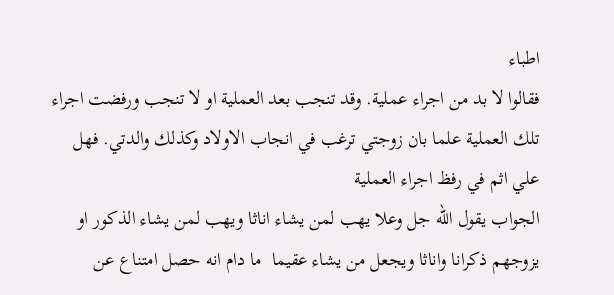اطباء
فقالوا لا بد من اجراء عملية. وقد تنجب بعد العملية او لا تنجب ورفضت اجراء تلك العملية علما بان زوجتي ترغب في انجاب الاولاد وكذلك والدتي. فهل علي اثم في رفظ اجراء العملية
الجواب يقول الله جل وعلا يهب لمن يشاء اناثا ويهب لمن يشاء الذكور او يزوجهم ذكرانا واناثا ويجعل من يشاء عقيما  ما دام انه حصل امتناع عن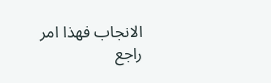الانجاب فهذا امر راجع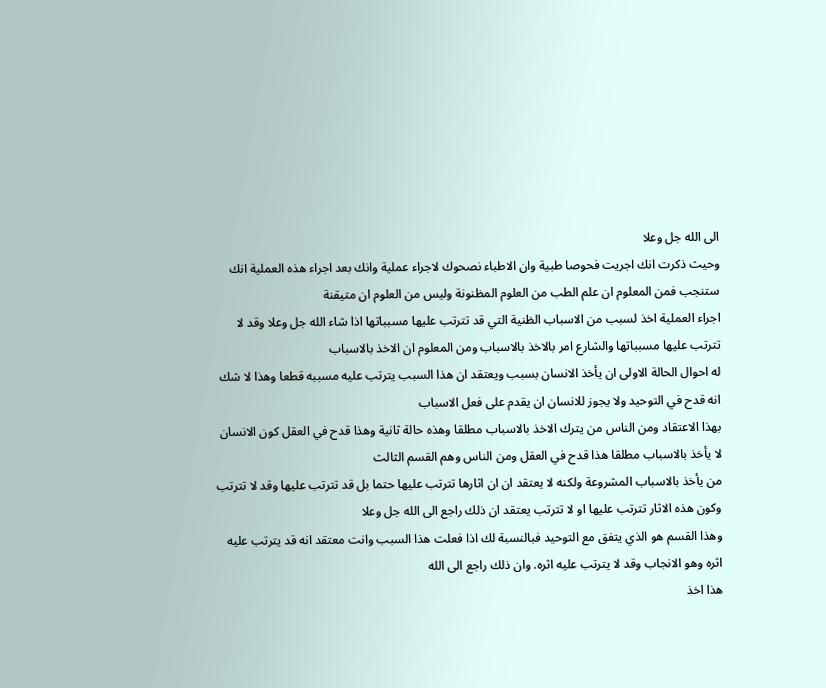الى الله جل وعلا
وحيث ذكرت انك اجريت فحوصا طبية وان الاطباء نصحوك لاجراء عملية وانك بعد اجراء هذه العملية انك ستنجب فمن المعلوم ان علم الطب من العلوم المظنونة وليس من العلوم ان متيقنة
اجراء العملية اخذ لسبب من الاسباب الظنية التي قد تترتب عليها مسبباتها اذا شاء الله جل وعلا وقد لا تترتب عليها مسبباتها والشارع امر بالاخذ بالاسباب ومن المعلوم ان الاخذ بالاسباب
له احوال الحالة الاولى ان يأخذ الانسان بسبب ويعتقد ان هذا السبب يترتب عليه مسببه قطعا وهذا لا شك انه قدح في التوحيد ولا يجوز للانسان ان يقدم على فعل الاسباب
بهذا الاعتقاد ومن الناس من يترك الاخذ بالاسباب مطلقا وهذه حالة ثانية وهذا قدح في العقل كون الانسان لا يأخذ بالاسباب مطلقا هذا قدح في العقل ومن الناس وهم القسم الثالث
من يأخذ بالاسباب المشروعة ولكنه لا يعتقد ان ان اثارها تترتب عليها حتما بل قد تترتب عليها وقد لا تترتب وكون هذه الاثار تترتب عليها او لا تترتب يعتقد ان ذلك راجع الى الله جل وعلا
وهذا القسم هو الذي يتفق مع التوحيد فبالنسبة لك اذا فعلت هذا السبب وانت معتقد انه قد يترتب عليه اثره وهو الانجاب وقد لا يترتب عليه اثره. وان ذلك راجع الى الله
هذا اخذ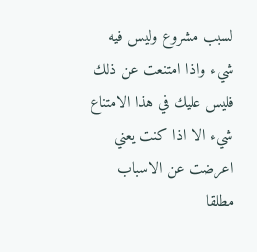لسبب مشروع وليس فيه شيء واذا امتنعت عن ذلك فليس عليك في هذا الامتناع شيء الا اذا كنت يعني اعرضت عن الاسباب مطلقا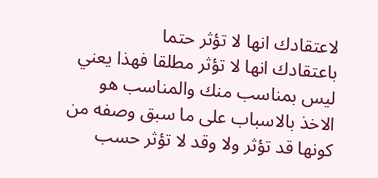لاعتقادك انها لا تؤثر حتما
باعتقادك انها لا تؤثر مطلقا فهذا يعني ليس بمناسب منك والمناسب هو الاخذ بالاسباب على ما سبق وصفه من كونها قد تؤثر ولا وقد لا تؤثر حسب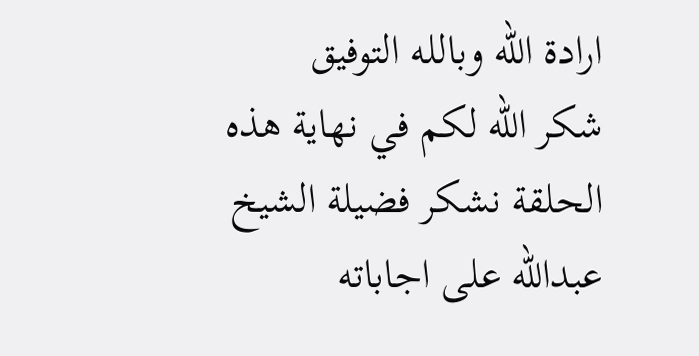ارادة الله وبالله التوفيق
شكر الله لكم في نهاية هذه الحلقة نشكر فضيلة الشيخ عبدالله على اجاباته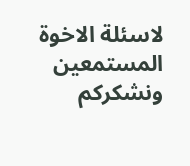لاسئلة الاخوة المستمعين ونشكركم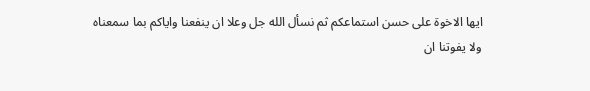ايها الاخوة على حسن استماعكم ثم نسأل الله جل وعلا ان ينفعنا واياكم بما سمعناه
ولا يفوتنا ان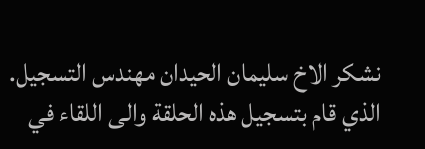نشكر الاخ سليمان الحيدان مهندس التسجيل. الذي قام بتسجيل هذه الحلقة والى اللقاء في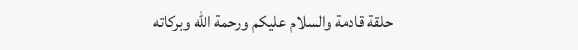حلقة قادمة والسلام عليكم ورحمة الله وبركاته